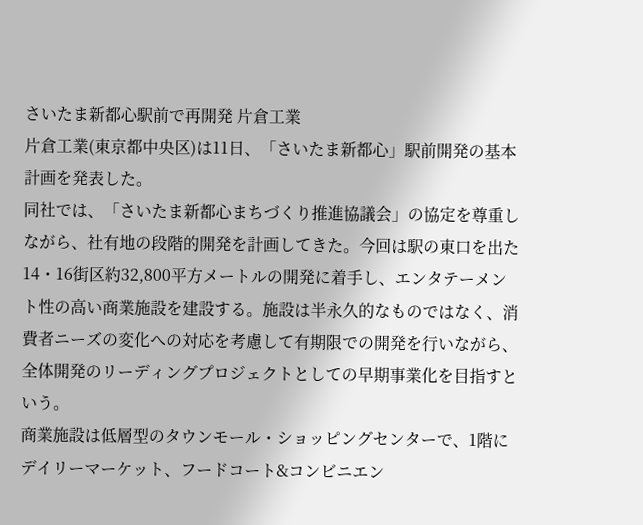さいたま新都心駅前で再開発 片倉工業
片倉工業(東京都中央区)は11日、「さいたま新都心」駅前開発の基本計画を発表した。
同社では、「さいたま新都心まちづくり推進協議会」の協定を尊重しながら、社有地の段階的開発を計画してきた。今回は駅の東口を出た14・16街区約32,800平方メートルの開発に着手し、エンタテーメント性の高い商業施設を建設する。施設は半永久的なものではなく、消費者ニーズの変化への対応を考慮して有期限での開発を行いながら、全体開発のリーディングプロジェクトとしての早期事業化を目指すという。
商業施設は低層型のタウンモール・ショッピングセンターで、1階にデイリーマーケット、フードコート&コンビニエン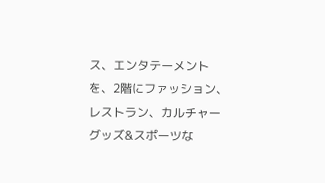ス、エンタテーメントを、2階にファッション、レストラン、カルチャーグッズ&スポーツな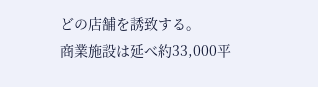どの店舗を誘致する。
商業施設は延べ約33,000平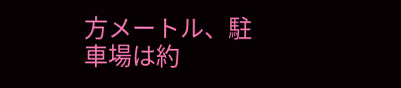方メートル、駐車場は約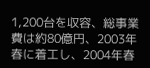1,200台を収容、総事業費は約80億円、2003年春に着工し、2004年春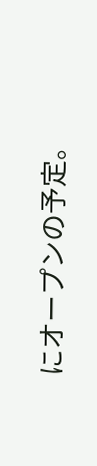にオープンの予定。